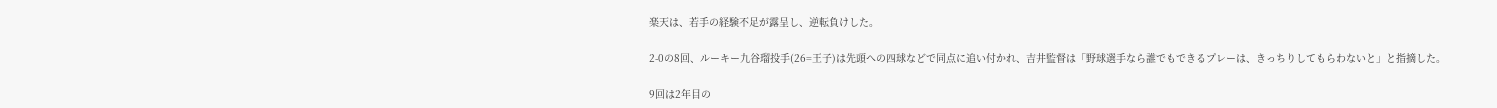楽天は、若手の経験不足が露呈し、逆転負けした。

2-0の8回、ルーキー九谷瑠投手(26=王子)は先頭への四球などで同点に追い付かれ、吉井監督は「野球選手なら誰でもできるプレーは、きっちりしてもらわないと」と指摘した。

9回は2年目の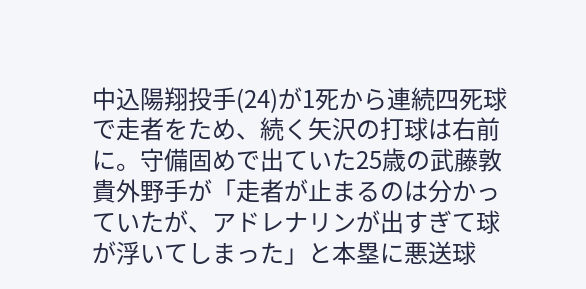中込陽翔投手(24)が1死から連続四死球で走者をため、続く矢沢の打球は右前に。守備固めで出ていた25歳の武藤敦貴外野手が「走者が止まるのは分かっていたが、アドレナリンが出すぎて球が浮いてしまった」と本塁に悪送球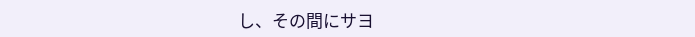し、その間にサヨ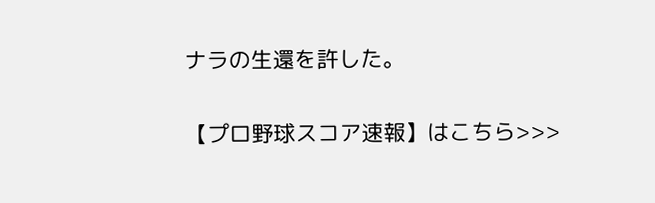ナラの生還を許した。

【プロ野球スコア速報】はこちら>>>